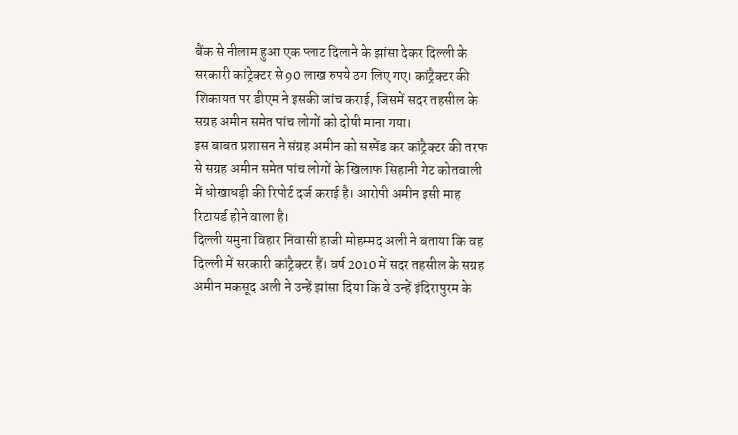बैंक से नीलाम हुआ एक प्लाट दिलाने के झांसा देकर दिल्ली के सरकारी कांट्रेक्टर से 90 लाख रुपये ठग लिए गए। कांट्रैक्टर की शिकायत पर डीएम ने इसकी जांच कराई, जिसमें सदर तहसील के सग्रह अमीन समेत पांच लोगों को दोषी माना गया।
इस बाबत प्रशासन ने संग्रह अमीन को सस्पेंड कर कांट्रैक्टर की तरफ से सग्रह अमीन समेत पांच लोगों के खिलाफ सिहानी गेट कोतवाली में धोखाधड़ी की रिपोर्ट दर्ज कराई है। आरोपी अमीन इसी माह रिटायर्ड होने वाला है।
दिल्ली यमुना विहार निवासी हाजी मोहम्मद अली ने बताया कि वह दिल्ली में सरकारी कांट्रैक्टर हैं। वर्ष 2010 में सदर तहसील के सग्रह अमीन मकसूद अली ने उन्हें झांसा दिया कि वे उन्हें इंदिरापुरम के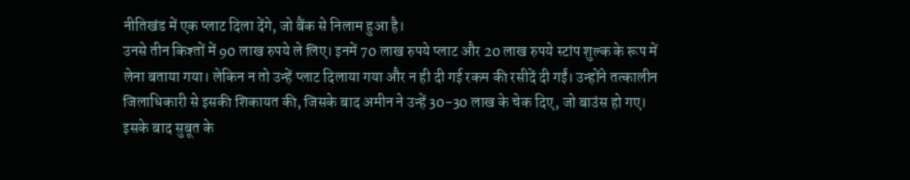नीतिखंड में एक प्लाट दिला देंगे, जो बैंक से निलाम हुआ है।
उनसे तीन किश्तों में 90 लाख रुपये ले लिए। इनमें 70 लाख रुपये प्लाट और 20 लाख रुपये स्टांप शुल्क के रूप में लेना बताया गया। लेकिन न तो उन्हें प्लाट दिलाया गया और न ही दी गई रकम की रसीदें दी गईं। उन्होंने तत्कालीन जिलाधिकारी से इसकी शिकायत की, जिसके बाद अमीन ने उन्हें 30-30 लाख के चेक दिए, जो बाउंस हो गए।
इसके बाद सुबूत के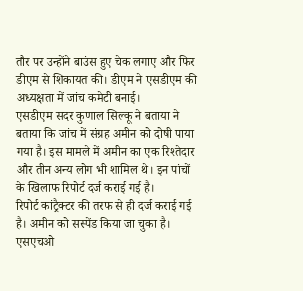तौर पर उन्होंने बाउंस हुए चेक लगाए और फिर डीएम से शिकायत की। डीएम ने एसडीएम की अध्यक्षता में जांच कमेटी बनाई।
एसडीएम सदर कुणाल सिल्कू ने बताया ने बताया कि जांच में संग्रह अमीन को दोषी पाया गया है। इस मामले में अमीन का एक रिश्तेदार और तीन अन्य लोग भी शामिल थे। इन पांचों के खिलाफ रिपोर्ट दर्ज कराई गई है।
रिपोर्ट कांट्रैक्टर की तरफ से ही दर्ज कराई गई है। अमीन को सस्पेंड किया जा चुका है। एसएचओ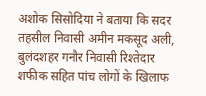अशोक सिसोदिया ने बताया कि सदर तहसील निवासी अमीन मकसूद अली, बुलंदशहर गनौर निवासी रिश्तेदार शफीक सहित पांच लोगों के खिलाफ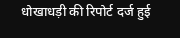धोखाधड़ी की रिपोर्ट दर्ज हुई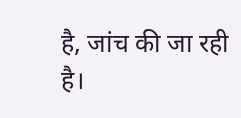है, जांच की जा रही है।